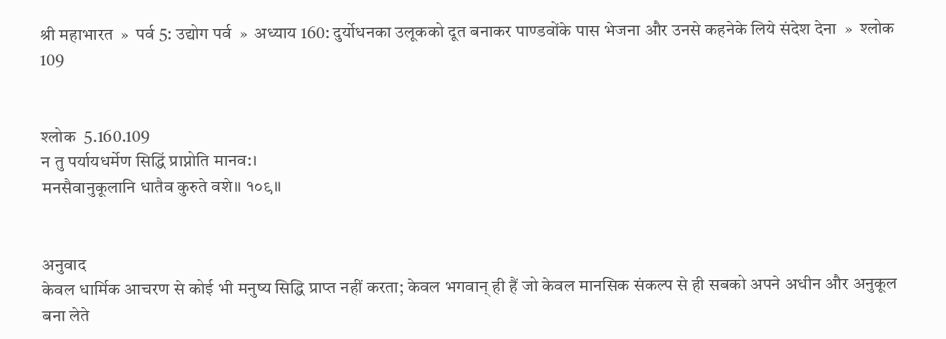श्री महाभारत  »  पर्व 5: उद्योग पर्व  »  अध्याय 160: दुर्योधनका उलूकको दूत बनाकर पाण्डवोंके पास भेजना और उनसे कहनेके लिये संदेश देना  »  श्लोक 109


श्लोक  5.160.109
न तु पर्यायधर्मेण सिद्धिं प्राप्नोति मानव:।
मनसैवानुकूलानि धातैव कुरुते वशे॥ १०९॥


अनुवाद
केवल धार्मिक आचरण से कोई भी मनुष्य सिद्धि प्राप्त नहीं करता; केवल भगवान् ही हैं जो केवल मानसिक संकल्प से ही सबको अपने अधीन और अनुकूल बना लेते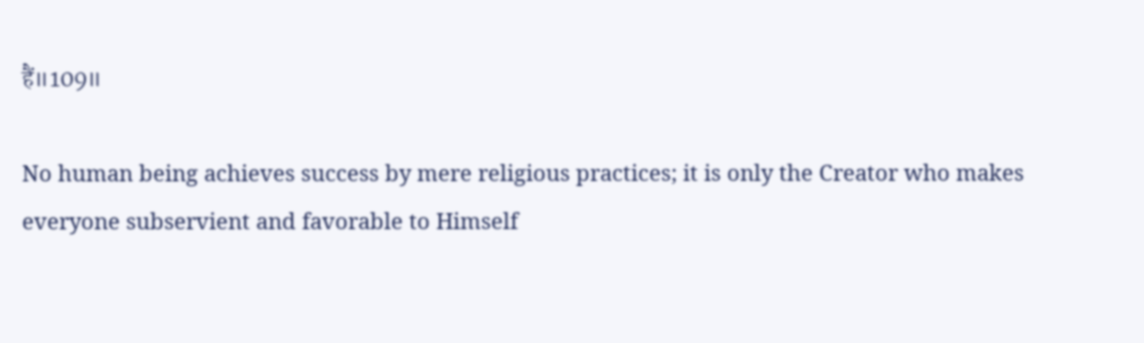हैं॥109॥

No human being achieves success by mere religious practices; it is only the Creator who makes everyone subservient and favorable to Himself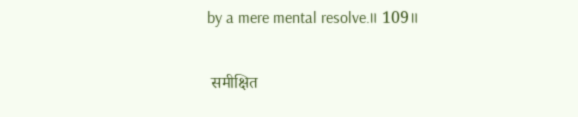by a mere mental resolve.॥ 109॥

 समीक्षित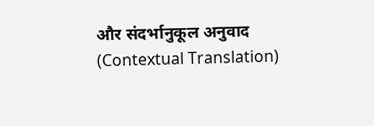और संदर्भानुकूल अनुवाद (Contextual Translation)